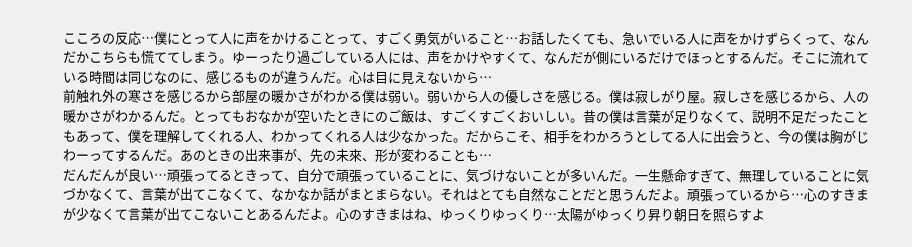こころの反応…僕にとって人に声をかけることって、すごく勇気がいること…お話したくても、急いでいる人に声をかけずらくって、なんだかこちらも慌ててしまう。ゆーったり過ごしている人には、声をかけやすくて、なんだが側にいるだけでほっとするんだ。そこに流れている時間は同じなのに、感じるものが違うんだ。心は目に見えないから…
前触れ外の寒さを感じるから部屋の暖かさがわかる僕は弱い。弱いから人の優しさを感じる。僕は寂しがり屋。寂しさを感じるから、人の暖かさがわかるんだ。とってもおなかが空いたときにのご飯は、すごくすごくおいしい。昔の僕は言葉が足りなくて、説明不足だったこともあって、僕を理解してくれる人、わかってくれる人は少なかった。だからこそ、相手をわかろうとしてる人に出会うと、今の僕は胸がじわーってするんだ。あのときの出来事が、先の未來、形が変わることも…
だんだんが良い…頑張ってるときって、自分で頑張っていることに、気づけないことが多いんだ。一生懸命すぎて、無理していることに気づかなくて、言葉が出てこなくて、なかなか話がまとまらない。それはとても自然なことだと思うんだよ。頑張っているから…心のすきまが少なくて言葉が出てこないことあるんだよ。心のすきまはね、ゆっくりゆっくり…太陽がゆっくり昇り朝日を照らすよ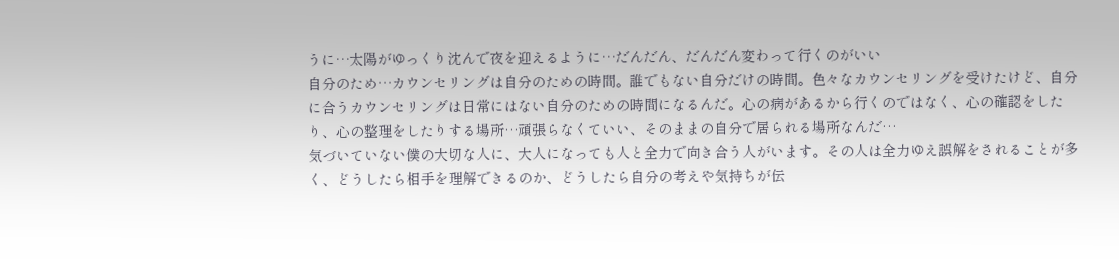うに…太陽がゆっくり沈んで夜を迎えるように…だんだん、だんだん変わって行くのがいい
自分のため…カウンセリングは自分のための時間。誰でもない自分だけの時間。色々なカウンセリングを受けたけど、自分に合うカウンセリングは日常にはない自分のための時間になるんだ。心の病があるから行くのではなく、心の確認をしたり、心の整理をしたりする場所…頑張らなくていい、そのままの自分で居られる場所なんだ…
気づいていない僕の大切な人に、大人になっても人と全力で向き合う人がいます。その人は全力ゆえ誤解をされることが多く、どうしたら相手を理解できるのか、どうしたら自分の考えや気持ちが伝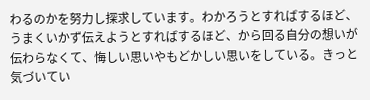わるのかを努力し探求しています。わかろうとすればするほど、うまくいかず伝えようとすればするほど、から回る自分の想いが伝わらなくて、悔しい思いやもどかしい思いをしている。きっと気づいてい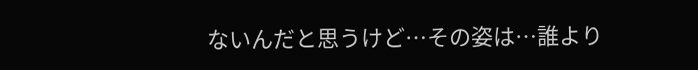ないんだと思うけど…その姿は…誰より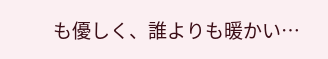も優しく、誰よりも暖かい…